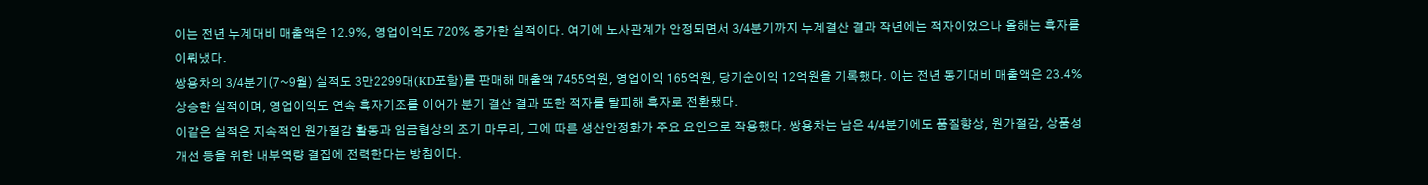이는 전년 누계대비 매출액은 12.9%, 영업이익도 720% 증가한 실적이다. 여기에 노사관계가 안정되면서 3/4분기까지 누계결산 결과 작년에는 적자이었으나 올해는 흑자를 이뤄냈다.
쌍용차의 3/4분기(7~9월) 실적도 3만2299대(KD포함)를 판매해 매출액 7455억원, 영업이익 165억원, 당기순이익 12억원을 기록했다. 이는 전년 동기대비 매출액은 23.4% 상승한 실적이며, 영업이익도 연속 흑자기조를 이어가 분기 결산 결과 또한 적자를 탈피해 흑자로 전환됐다.
이같은 실적은 지속적인 원가절감 활동과 임금협상의 조기 마무리, 그에 따른 생산안정화가 주요 요인으로 작용했다. 쌍용차는 남은 4/4분기에도 품질향상, 원가절감, 상품성 개선 등을 위한 내부역량 결집에 전력한다는 방침이다.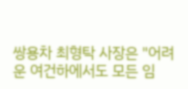쌍용차 최형탁 사장은 "어려운 여건하에서도 모든 임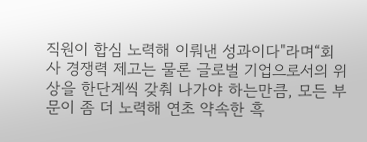직원이 합심 노력해 이뤄낸 성과이다"라며“회사 경쟁력 제고는 물론 글로벌 기업으로서의 위상을 한단계씩 갖춰 나가야 하는만큼, 모든 부문이 좀 더 노력해 연초 약속한 흑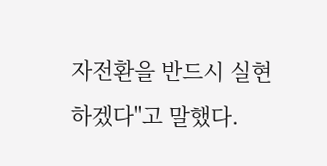자전환을 반드시 실현하겠다"고 말했다.